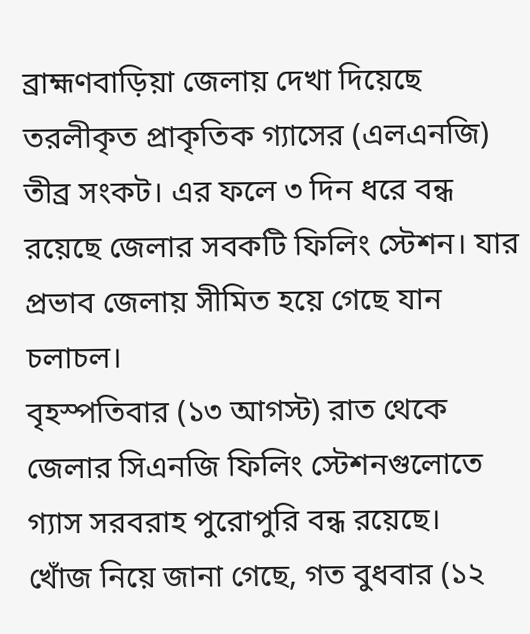ব্রাহ্মণবাড়িয়া জেলায় দেখা দিয়েছে তরলীকৃত প্রাকৃতিক গ্যাসের (এলএনজি) তীব্র সংকট। এর ফলে ৩ দিন ধরে বন্ধ রয়েছে জেলার সবকটি ফিলিং স্টেশন। যার প্রভাব জেলায় সীমিত হয়ে গেছে যান চলাচল।
বৃহস্পতিবার (১৩ আগস্ট) রাত থেকে জেলার সিএনজি ফিলিং স্টেশনগুলোতে গ্যাস সরবরাহ পুরোপুরি বন্ধ রয়েছে।
খোঁজ নিয়ে জানা গেছে, গত বুধবার (১২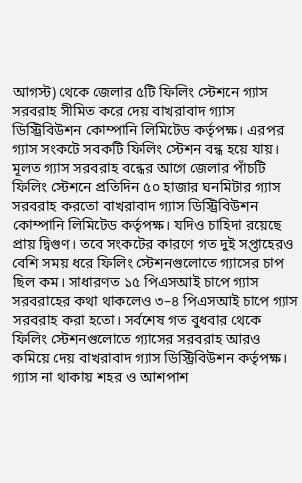আগস্ট) থেকে জেলার ৫টি ফিলিং স্টেশনে গ্যাস সরবরাহ সীমিত করে দেয় বাখরাবাদ গ্যাস ডিস্ট্রিবিউশন কোম্পানি লিমিটেড কর্তৃপক্ষ। এরপর গ্যাস সংকটে সবকটি ফিলিং স্টেশন বন্ধ হয়ে যায়।
মূলত গ্যাস সরবরাহ বন্ধের আগে জেলার পাঁচটি ফিলিং স্টেশনে প্রতিদিন ৫০ হাজার ঘনমিটার গ্যাস সরবরাহ করতো বাখরাবাদ গ্যাস ডিস্ট্রিবিউশন কোম্পানি লিমিটেড কর্তৃপক্ষ। যদিও চাহিদা রয়েছে প্রায় দ্বিগুণ। তবে সংকটের কারণে গত দুই সপ্তাহেরও বেশি সময় ধরে ফিলিং স্টেশনগুলোতে গ্যাসের চাপ ছিল কম। সাধারণত ১৫ পিএসআই চাপে গ্যাস সরবরাহের কথা থাকলেও ৩–৪ পিএসআই চাপে গ্যাস সরবরাহ করা হতো। সর্বশেষ গত বুধবার থেকে ফিলিং স্টেশনগুলোতে গ্যাসের সরবরাহ আরও কমিয়ে দেয় বাখরাবাদ গ্যাস ডিস্ট্রিবিউশন কর্তৃপক্ষ।
গ্যাস না থাকায় শহর ও আশপাশ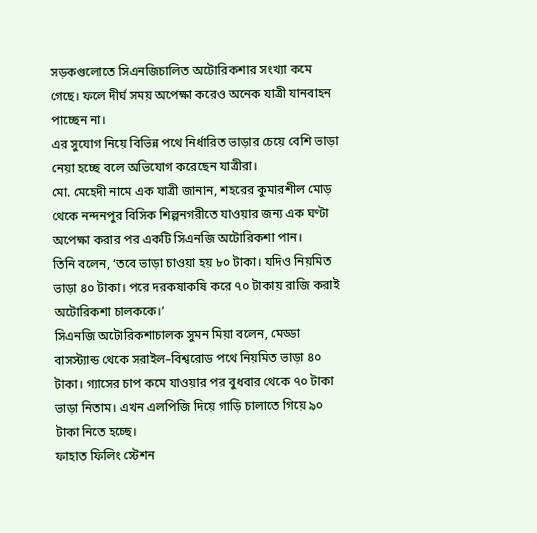সড়কগুলোতে সিএনজিচালিত অটোরিকশার সংখ্যা কমে গেছে। ফলে দীর্ঘ সময় অপেক্ষা করেও অনেক যাত্রী যানবাহন পাচ্ছেন না।
এর সুযোগ নিয়ে বিভিন্ন পথে নির্ধারিত ভাড়ার চেয়ে বেশি ভাড়া নেয়া হচ্ছে বলে অভিযোগ করেছেন যাত্রীরা।
মো. মেহেদী নামে এক যাত্রী জানান, শহরের কুমারশীল মোড় থেকে নন্দনপুর বিসিক শিল্পনগরীতে যাওয়ার জন্য এক ঘণ্টা অপেক্ষা করার পর একটি সিএনজি অটোরিকশা পান।
তিনি বলেন, ‘তবে ভাড়া চাওয়া হয় ৮০ টাকা। যদিও নিয়মিত ভাড়া ৪০ টাকা। পরে দরকষাকষি করে ৭০ টাকায় রাজি করাই অটোরিকশা চালককে।’
সিএনজি অটোরিকশাচালক সুমন মিয়া বলেন, মেড্ডা বাসস্ট্যান্ড থেকে সরাইল–বিশ্বরোড পথে নিয়মিত ভাড়া ৪০ টাকা। গ্যাসের চাপ কমে যাওয়ার পর বুধবার থেকে ৭০ টাকা ভাড়া নিতাম। এখন এলপিজি দিয়ে গাড়ি চালাতে গিয়ে ৯০ টাকা নিতে হচ্ছে।
ফাহাত ফিলিং স্টেশন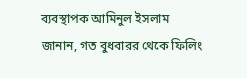ব্যবস্থাপক আমিনুল ইসলাম জানান, গত বুধবারর থেকে ফিলিং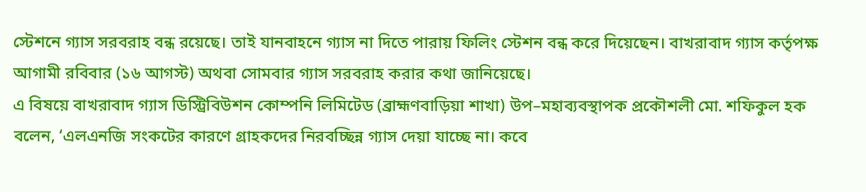স্টেশনে গ্যাস সরবরাহ বন্ধ রয়েছে। তাই যানবাহনে গ্যাস না দিতে পারায় ফিলিং স্টেশন বন্ধ করে দিয়েছেন। বাখরাবাদ গ্যাস কর্তৃপক্ষ আগামী রবিবার (১৬ আগস্ট) অথবা সোমবার গ্যাস সরবরাহ করার কথা জানিয়েছে।
এ বিষয়ে বাখরাবাদ গ্যাস ডিস্ট্রিবিউশন কোম্পনি লিমিটেড (ব্রাহ্মণবাড়িয়া শাখা) উপ–মহাব্যবস্থাপক প্রকৌশলী মো. শফিকুল হক বলেন, ‘এলএনজি সংকটের কারণে গ্রাহকদের নিরবচ্ছিন্ন গ্যাস দেয়া যাচ্ছে না। কবে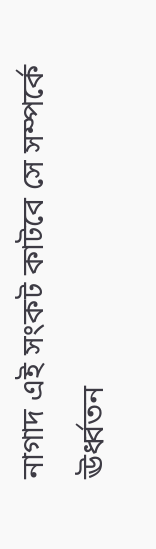নাগাদ এই সংকট কাটবে সে সম্পর্কে ঊর্ধ্বতন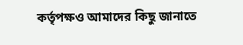কর্তৃপক্ষও আমাদের কিছু জানাতে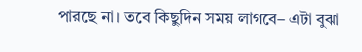পারছে না। তবে কিছুদিন সময় লাগবে– এটা বুঝা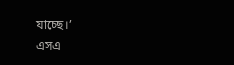যাচ্ছে।’
এসএ